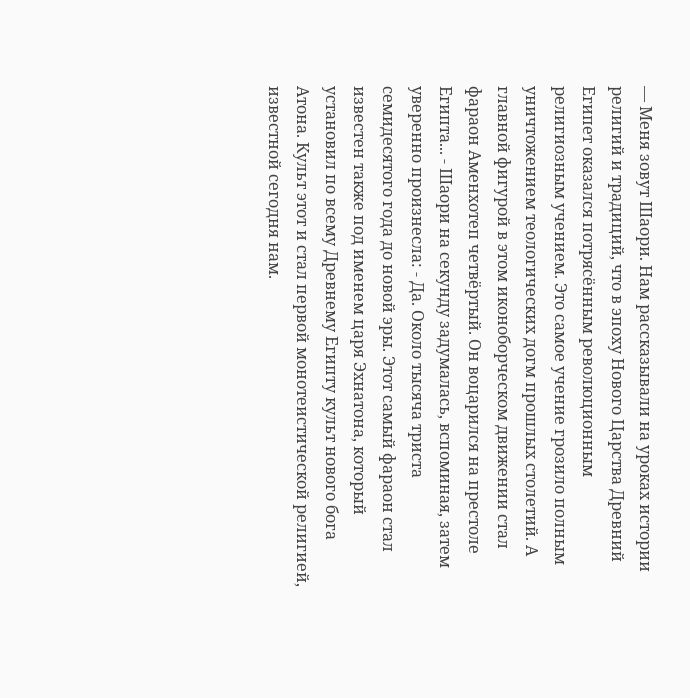— Меня зовут Шаори. Нам рассказывали на уроках истории религий и традиций, что в эпоху Нового Царства Древний Египет оказался потрясённым революционным религиозным учением. Это самое учение грозило полным уничтожением теологических догм прошлых столетий. А главной фигурой в этом иконоборческом движении стал фараон Аменхотеп четвёртый. Он воцарился на престоле Египта... - Шаори на секунду задумалась, вспоминая, затем уверенно произнесла: - Да. Около тысяча триста семидесятого года до новой эры. Этот самый фараон стал известен также под именем царя Эхнатона, который установил по всему Древнему Египту культ нового бога Атона. Культ этот и стал первой монотеистической религией, известной сегодня нам.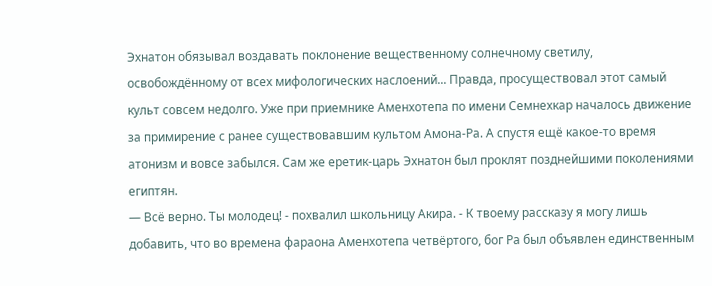Эхнатон обязывал воздавать поклонение вещественному солнечному светилу, освобождённому от всех мифологических наслоений... Правда, просуществовал этот самый культ совсем недолго. Уже при приемнике Аменхотепа по имени Семнехкар началось движение за примирение с ранее существовавшим культом Амона-Ра. А спустя ещё какое-то время атонизм и вовсе забылся. Сам же еретик-царь Эхнатон был проклят позднейшими поколениями египтян.
— Всё верно. Ты молодец! - похвалил школьницу Акира. - К твоему рассказу я могу лишь добавить, что во времена фараона Аменхотепа четвёртого, бог Ра был объявлен единственным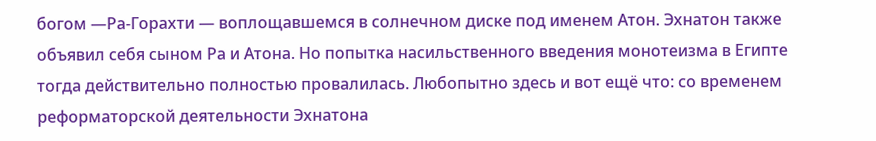богом —Ра-Горахти — воплощавшемся в солнечном диске под именем Атон. Эхнатон также объявил себя сыном Ра и Атона. Но попытка насильственного введения монотеизма в Египте тогда действительно полностью провалилась. Любопытно здесь и вот ещё что: со временем реформаторской деятельности Эхнатона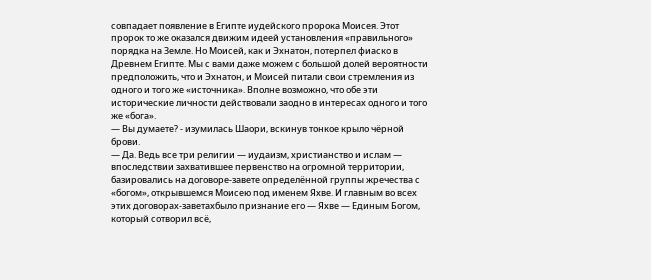совпадает появление в Египте иудейского пророка Моисея. Этот пророк то же оказался движим идеей установления «правильного» порядка на Земле. Но Моисей, как и Эхнатон, потерпел фиаско в Древнем Египте. Мы с вами даже можем с большой долей вероятности предположить, что и Эхнатон, и Моисей питали свои стремления из одного и того же «источника». Вполне возможно, что обе эти исторические личности действовали заодно в интересах одного и того же «бога».
— Вы думаете? - изумилась Шаори, вскинув тонкое крыло чёрной брови.
— Да. Ведь все три религии — иудаизм, христианство и ислам — впоследствии захватившее первенство на огромной территории, базировались на договоре-завете определённой группы жречества с «богом», открывшемся Моисею под именем Яхве. И главным во всех этих договорах-заветахбыло признание его — Яхве — Единым Богом, который сотворил всё,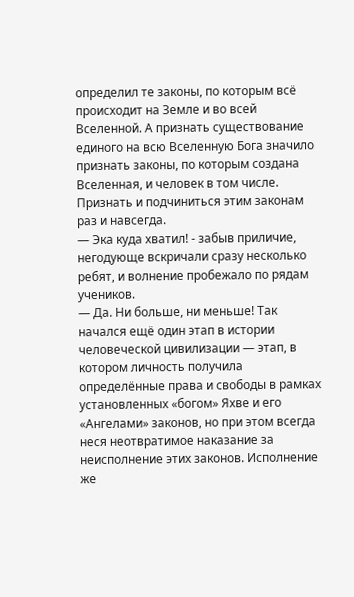определил те законы, по которым всё происходит на Земле и во всей Вселенной. А признать существование единого на всю Вселенную Бога значило признать законы, по которым создана Вселенная, и человек в том числе. Признать и подчиниться этим законам раз и навсегда.
— Эка куда хватил! - забыв приличие, негодующе вскричали сразу несколько ребят, и волнение пробежало по рядам учеников.
— Да. Ни больше, ни меньше! Так начался ещё один этап в истории человеческой цивилизации — этап, в котором личность получила определённые права и свободы в рамках установленных «богом» Яхве и его «Ангелами» законов, но при этом всегда неся неотвратимое наказание за неисполнение этих законов. Исполнение же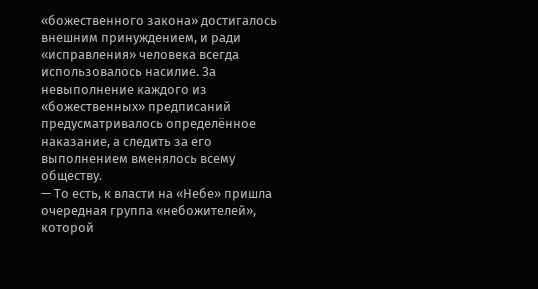«божественного закона» достигалось внешним принуждением, и ради «исправления» человека всегда использовалось насилие. За невыполнение каждого из «божественных» предписаний предусматривалось определённое наказание, а следить за его выполнением вменялось всему обществу.
— То есть, к власти на «Небе» пришла очередная группа «небожителей», которой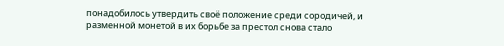понадобилось утвердить своё положение среди сородичей, и разменной монетой в их борьбе за престол снова стало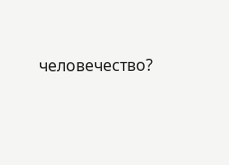человечество?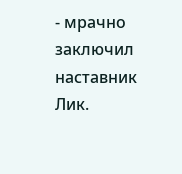- мрачно заключил наставник Лик.